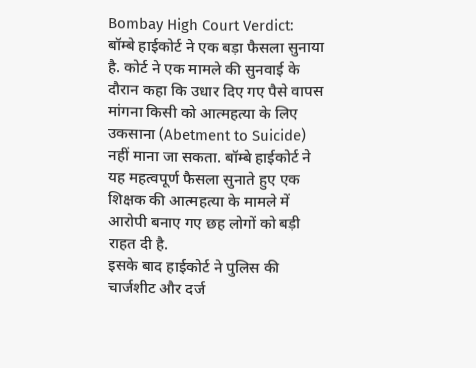Bombay High Court Verdict: बॉम्बे हाईकोर्ट ने एक बड़ा फैसला सुनाया है. कोर्ट ने एक मामले की सुनवाई के दौरान कहा कि उधार दिए गए पैसे वापस मांगना किसी को आत्महत्या के लिए उकसाना (Abetment to Suicide) नहीं माना जा सकता. बॉम्बे हाईकोर्ट ने यह महत्वपूर्ण फैसला सुनाते हुए एक शिक्षक की आत्महत्या के मामले में आरोपी बनाए गए छह लोगों को बड़ी राहत दी है.
इसके बाद हाईकोर्ट ने पुलिस की चार्जशीट और दर्ज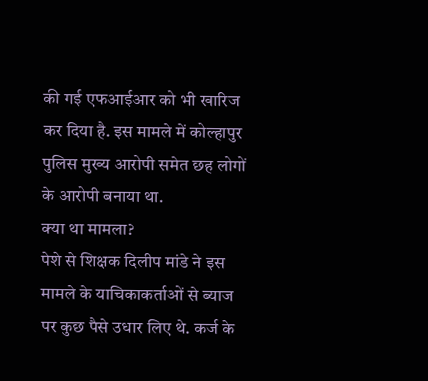की गई एफआईआर को भी खारिज कर दिया है. इस मामले में कोल्हापुर पुलिस मुख्य आरोपी समेत छह लोगों के आरोपी बनाया था.
क्या था मामला?
पेशे से शिक्षक दिलीप मांडे ने इस मामले के याचिकाकर्ताओं से ब्याज पर कुछ पैसे उधार लिए थे. कर्ज के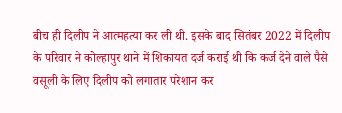बीच ही दिलीप ने आत्महत्या कर ली थी. इसके बाद सितंबर 2022 में दिलीप के परिवार ने कोल्हापुर थाने में शिकायत दर्ज कराई थी कि कर्ज देने वाले पैसे वसूली के लिए दिलीप को लगातार परेशान कर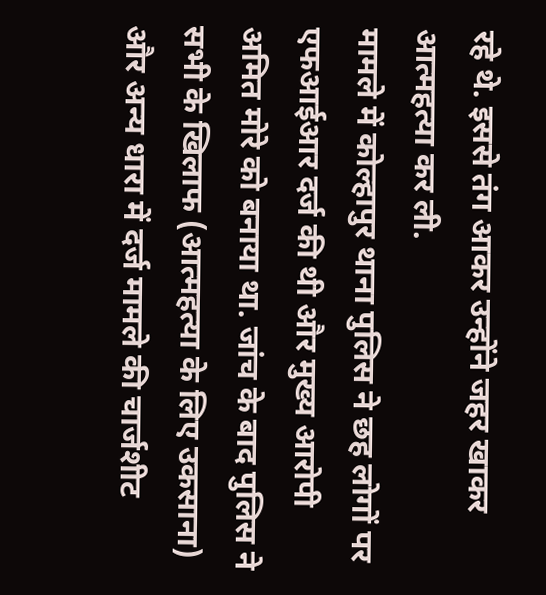रहे थे. इससे तंग आकर उन्होंने जहर खाकर आत्महत्या कर ली.
मामले में कोल्हापुर थाना पुलिस ने छह लोगों पर एफआईआर दर्ज की थी और मुख्य आरोपी अमित मोरे को बनाया था. जांच के बाद पुलिस ने सभी के खिलाफ (आत्महत्या के लिए उकसाना) और अन्य धारा में दर्ज मामले की चार्जशीट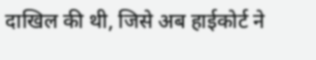दाखिल की थी, जिसे अब हाईकोर्ट ने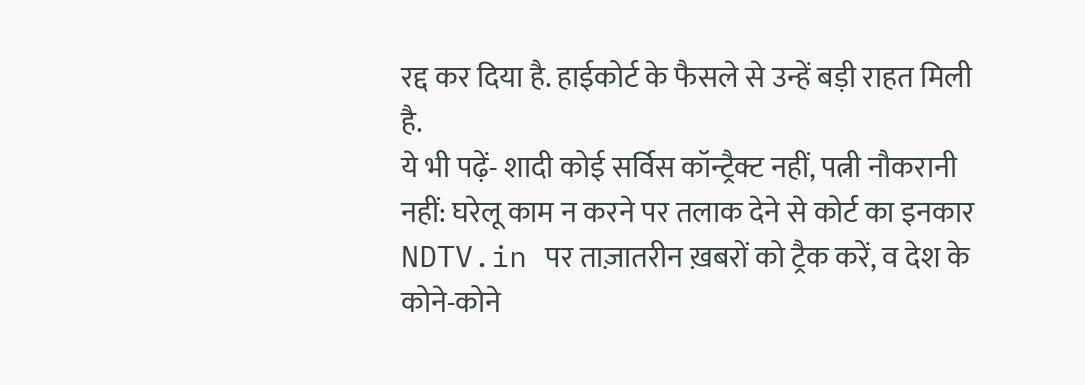रद्द कर दिया है. हाईकोर्ट के फैसले से उन्हें बड़ी राहत मिली है.
ये भी पढ़ें- शादी कोई सर्विस कॉन्ट्रैक्ट नहीं, पत्नी नौकरानी नहीं: घरेलू काम न करने पर तलाक देने से कोर्ट का इनकार
NDTV.in पर ताज़ातरीन ख़बरों को ट्रैक करें, व देश के कोने-कोने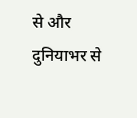से और दुनियाभर से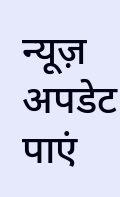न्यूज़ अपडेट पाएं